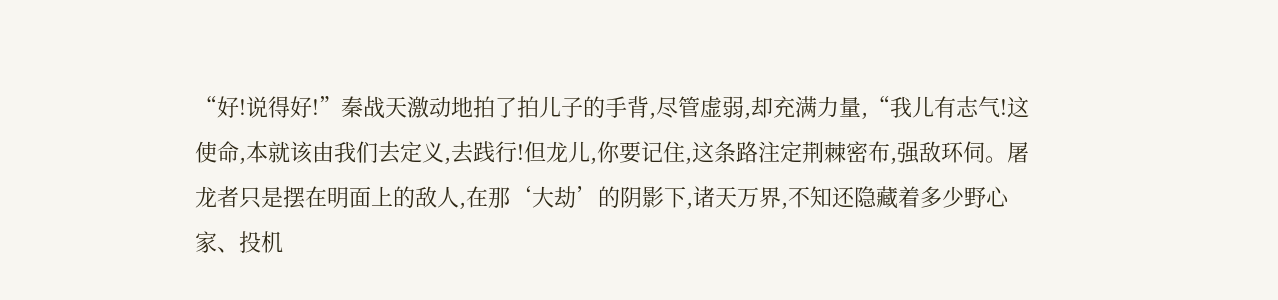“好!说得好!”秦战天激动地拍了拍儿子的手背,尽管虚弱,却充满力量,“我儿有志气!这使命,本就该由我们去定义,去践行!但龙儿,你要记住,这条路注定荆棘密布,强敌环伺。屠龙者只是摆在明面上的敌人,在那‘大劫’的阴影下,诸天万界,不知还隐藏着多少野心家、投机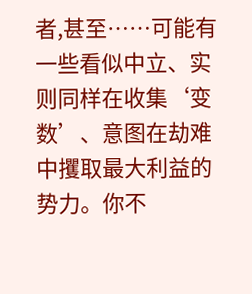者,甚至……可能有一些看似中立、实则同样在收集‘变数’、意图在劫难中攫取最大利益的势力。你不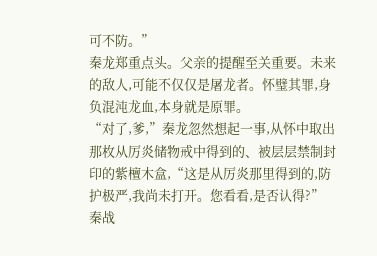可不防。”
秦龙郑重点头。父亲的提醒至关重要。未来的敌人,可能不仅仅是屠龙者。怀璧其罪,身负混沌龙血,本身就是原罪。
“对了,爹,”秦龙忽然想起一事,从怀中取出那枚从厉炎储物戒中得到的、被层层禁制封印的紫檀木盒,“这是从厉炎那里得到的,防护极严,我尚未打开。您看看,是否认得?”
秦战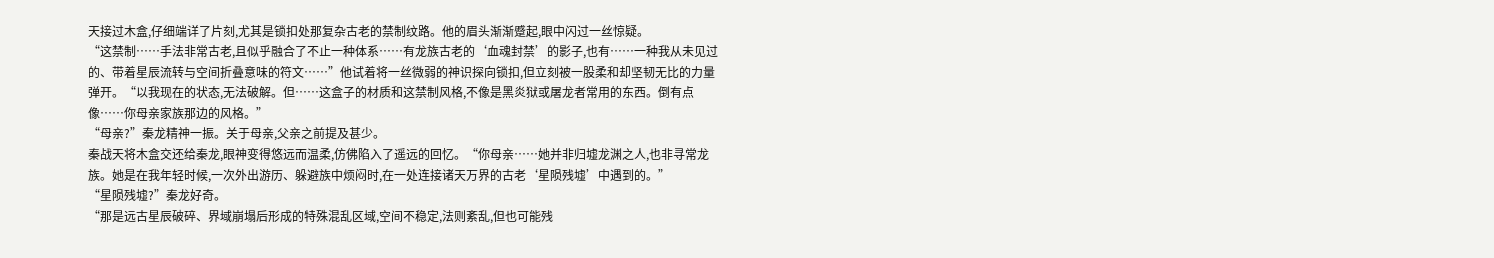天接过木盒,仔细端详了片刻,尤其是锁扣处那复杂古老的禁制纹路。他的眉头渐渐蹙起,眼中闪过一丝惊疑。
“这禁制……手法非常古老,且似乎融合了不止一种体系……有龙族古老的‘血魂封禁’的影子,也有……一种我从未见过的、带着星辰流转与空间折叠意味的符文……”他试着将一丝微弱的神识探向锁扣,但立刻被一股柔和却坚韧无比的力量弹开。“以我现在的状态,无法破解。但……这盒子的材质和这禁制风格,不像是黑炎狱或屠龙者常用的东西。倒有点像……你母亲家族那边的风格。”
“母亲?”秦龙精神一振。关于母亲,父亲之前提及甚少。
秦战天将木盒交还给秦龙,眼神变得悠远而温柔,仿佛陷入了遥远的回忆。“你母亲……她并非归墟龙渊之人,也非寻常龙族。她是在我年轻时候,一次外出游历、躲避族中烦闷时,在一处连接诸天万界的古老‘星陨残墟’中遇到的。”
“星陨残墟?”秦龙好奇。
“那是远古星辰破碎、界域崩塌后形成的特殊混乱区域,空间不稳定,法则紊乱,但也可能残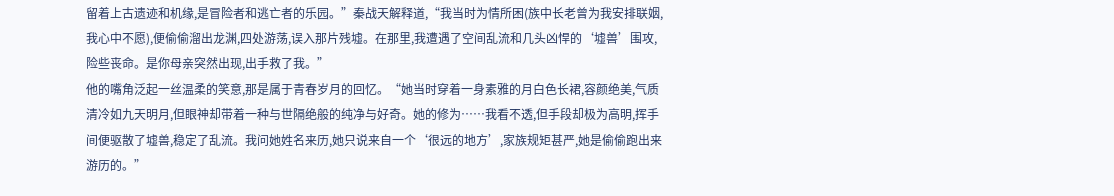留着上古遗迹和机缘,是冒险者和逃亡者的乐园。”秦战天解释道,“我当时为情所困(族中长老曾为我安排联姻,我心中不愿),便偷偷溜出龙渊,四处游荡,误入那片残墟。在那里,我遭遇了空间乱流和几头凶悍的‘墟兽’围攻,险些丧命。是你母亲突然出现,出手救了我。”
他的嘴角泛起一丝温柔的笑意,那是属于青春岁月的回忆。“她当时穿着一身素雅的月白色长裙,容颜绝美,气质清冷如九天明月,但眼神却带着一种与世隔绝般的纯净与好奇。她的修为……我看不透,但手段却极为高明,挥手间便驱散了墟兽,稳定了乱流。我问她姓名来历,她只说来自一个‘很远的地方’,家族规矩甚严,她是偷偷跑出来游历的。”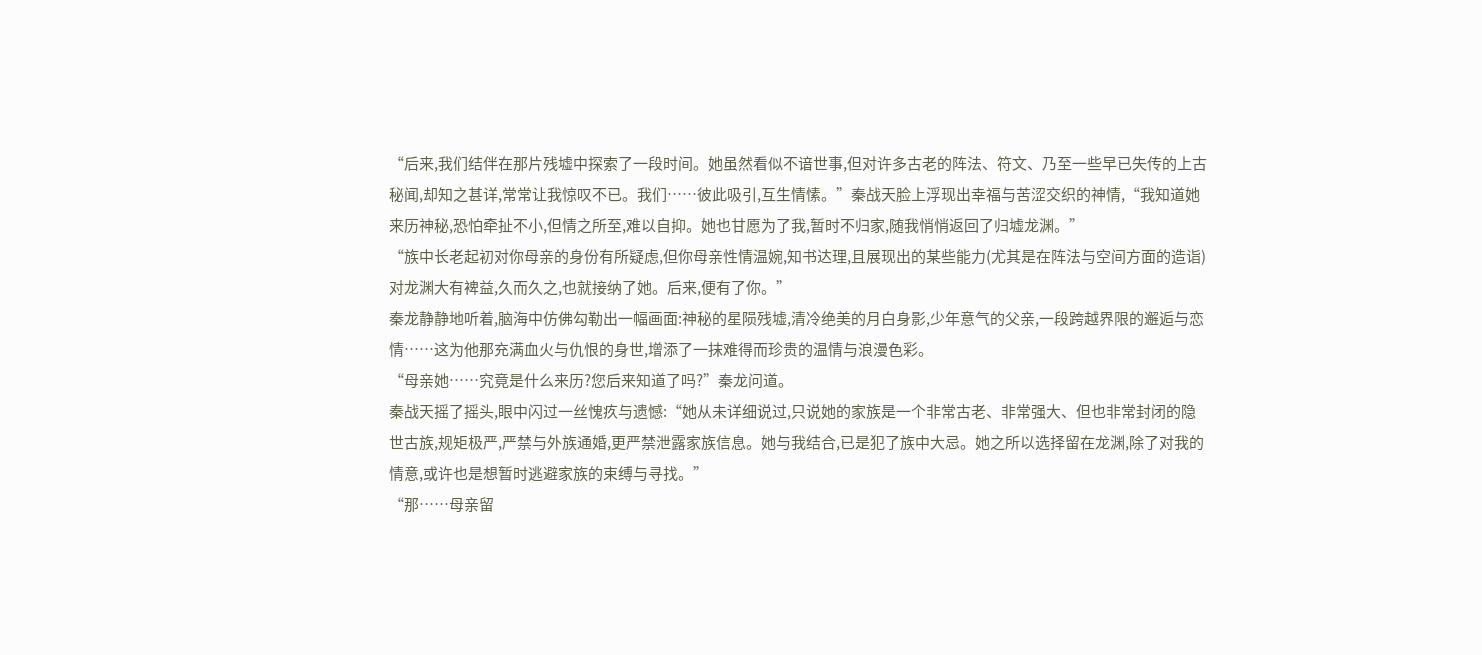“后来,我们结伴在那片残墟中探索了一段时间。她虽然看似不谙世事,但对许多古老的阵法、符文、乃至一些早已失传的上古秘闻,却知之甚详,常常让我惊叹不已。我们……彼此吸引,互生情愫。”秦战天脸上浮现出幸福与苦涩交织的神情,“我知道她来历神秘,恐怕牵扯不小,但情之所至,难以自抑。她也甘愿为了我,暂时不归家,随我悄悄返回了归墟龙渊。”
“族中长老起初对你母亲的身份有所疑虑,但你母亲性情温婉,知书达理,且展现出的某些能力(尤其是在阵法与空间方面的造诣)对龙渊大有裨益,久而久之,也就接纳了她。后来,便有了你。”
秦龙静静地听着,脑海中仿佛勾勒出一幅画面:神秘的星陨残墟,清冷绝美的月白身影,少年意气的父亲,一段跨越界限的邂逅与恋情……这为他那充满血火与仇恨的身世,增添了一抹难得而珍贵的温情与浪漫色彩。
“母亲她……究竟是什么来历?您后来知道了吗?”秦龙问道。
秦战天摇了摇头,眼中闪过一丝愧疚与遗憾:“她从未详细说过,只说她的家族是一个非常古老、非常强大、但也非常封闭的隐世古族,规矩极严,严禁与外族通婚,更严禁泄露家族信息。她与我结合,已是犯了族中大忌。她之所以选择留在龙渊,除了对我的情意,或许也是想暂时逃避家族的束缚与寻找。”
“那……母亲留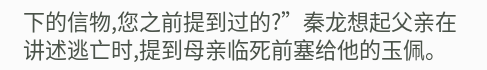下的信物,您之前提到过的?”秦龙想起父亲在讲述逃亡时,提到母亲临死前塞给他的玉佩。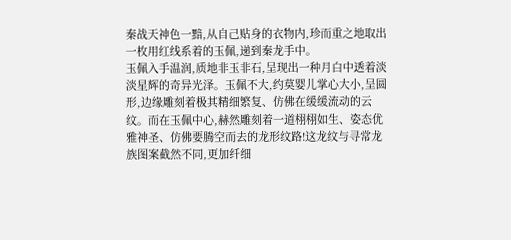秦战天神色一黯,从自己贴身的衣物内,珍而重之地取出一枚用红线系着的玉佩,递到秦龙手中。
玉佩入手温润,质地非玉非石,呈现出一种月白中透着淡淡星辉的奇异光泽。玉佩不大,约莫婴儿掌心大小,呈圆形,边缘雕刻着极其精细繁复、仿佛在缓缓流动的云纹。而在玉佩中心,赫然雕刻着一道栩栩如生、姿态优雅神圣、仿佛要腾空而去的龙形纹路!这龙纹与寻常龙族图案截然不同,更加纤细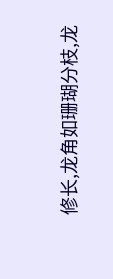修长,龙角如珊瑚分枝,龙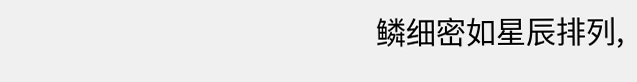鳞细密如星辰排列,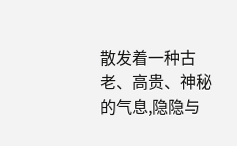散发着一种古老、高贵、神秘的气息,隐隐与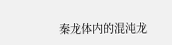秦龙体内的混沌龙